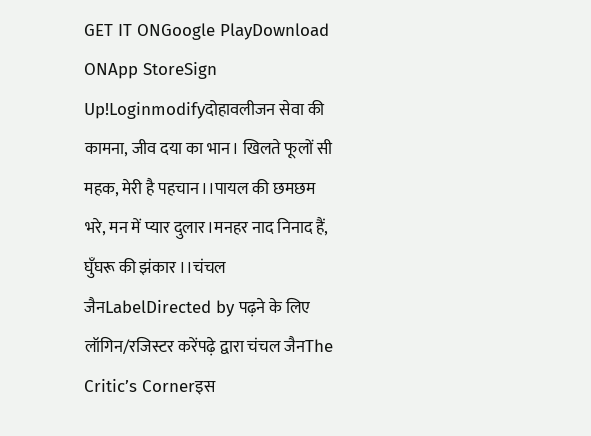GET IT ONGoogle PlayDownload ONApp StoreSign Up!Loginmodifyदोहावलीजन सेवा की कामना, जीव दया का भान। खिलते फूलों सी महक, मेरी है पहचान।।पायल की छमछम भरे, मन में प्यार दुलार।मनहर नाद निनाद हैं, घुँघरू की झंकार ।।चंचल जैनLabelDirected by पढ़ने के लिए लॉगिन/रजिस्टर करेंपढ़े द्वारा चंचल जैनThe Critic’s Cornerइस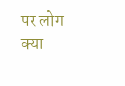पर लोग क्या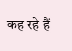कह रहे हैं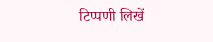टिप्पणी लिखें